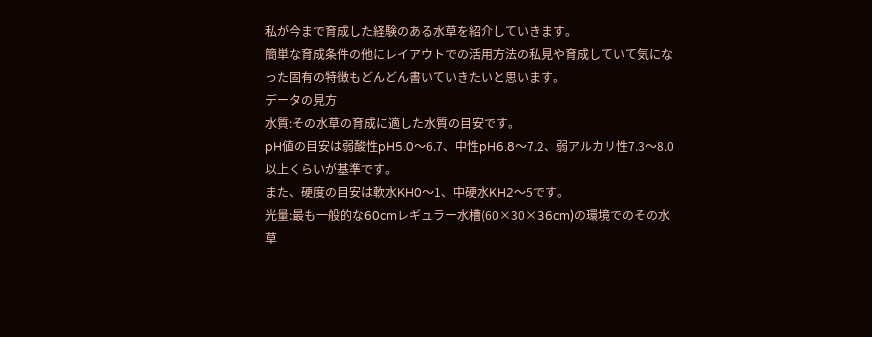私が今まで育成した経験のある水草を紹介していきます。
簡単な育成条件の他にレイアウトでの活用方法の私見や育成していて気になった固有の特徴もどんどん書いていきたいと思います。
データの見方
水質:その水草の育成に適した水質の目安です。
pH値の目安は弱酸性pH5.0〜6.7、中性pH6.8〜7.2、弱アルカリ性7.3〜8.0以上くらいが基準です。
また、硬度の目安は軟水KH0〜1、中硬水KH2〜5です。
光量:最も一般的な60cmレギュラー水槽(60×30×36cm)の環境でのその水草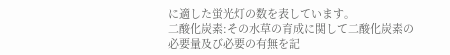に適した蛍光灯の数を表しています。
二酸化炭素:その水草の育成に関して二酸化炭素の必要量及び必要の有無を記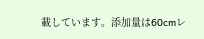載しています。添加量は60cmレ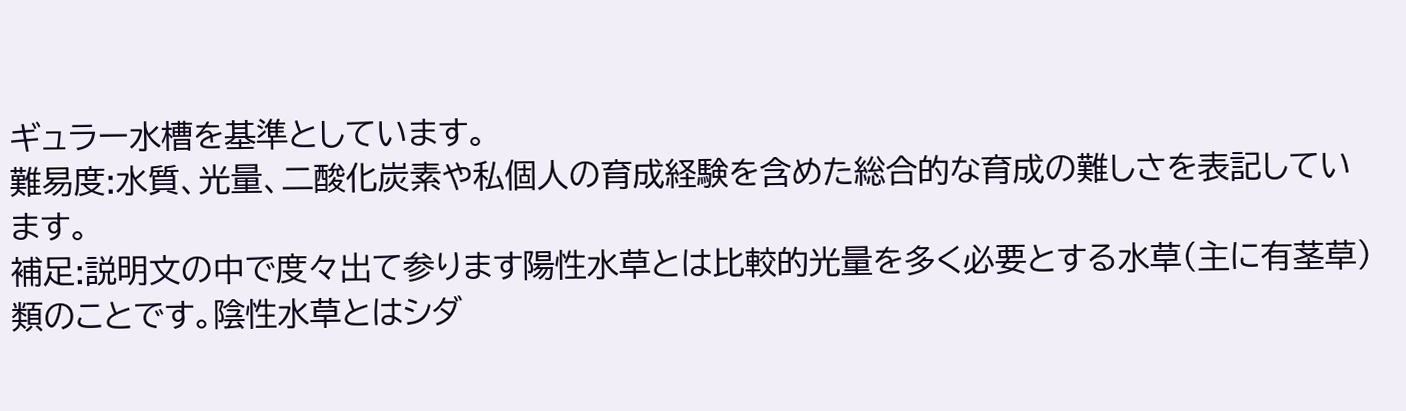ギュラー水槽を基準としています。
難易度:水質、光量、二酸化炭素や私個人の育成経験を含めた総合的な育成の難しさを表記しています。
補足:説明文の中で度々出て参ります陽性水草とは比較的光量を多く必要とする水草(主に有茎草)類のことです。陰性水草とはシダ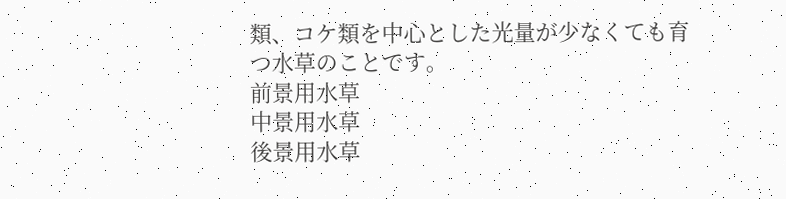類、コケ類を中心とした光量が少なくても育つ水草のことです。
前景用水草
中景用水草
後景用水草